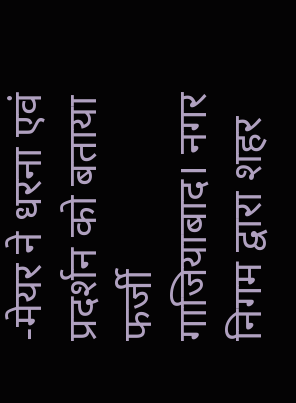-मेयर ने धरना एवं प्रदर्शन को बताया फर्जी
गाजियाबाद। नगर निगम द्वारा शहर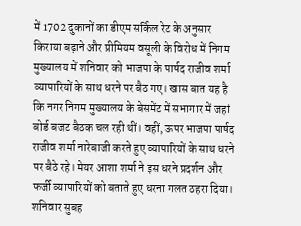में 1702 दुकानों का डीएम सर्किल रेट के अनुसार किराया बढ़ाने और प्रीमियम वसूली के विरोध में निगम मुख्यालय में शनिवार को भाजपा के पार्षद राजीव शर्मा व्यापारियों के साथ धरने पर बैठ गए। खास बात यह है कि नगर निगम मुख्यालय के बेसमेंट में सभागार में जहां बोर्ड बजट बैठक चल रही थीं। वहीं, ऊपर भाजपा पार्षद राजीव शर्मा नारेबाजी करते हुए व्यापारियों के साथ धरने पर बैठे रहे। मेयर आशा शर्मा ने इस धरने प्रदर्शन और फर्जी व्यापारियों को बताते हुए धरना गलत ठहरा दिया। शनिवार सुबह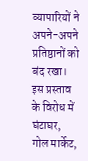व्यापारियों ने अपने-अपने प्रतिष्ठानों को बंद रखा। इस प्रस्ताव के विरोध में घंटाघर, गोल मार्केट,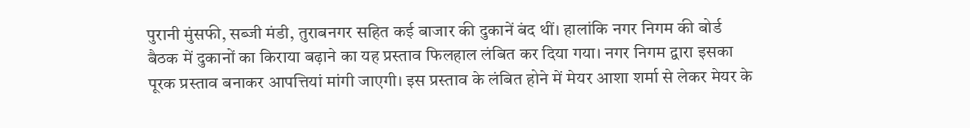पुरानी मुंसफी, सब्जी मंडी, तुराबनगर सहित कई बाजार की दुकानें बंद थीं। हालांकि नगर निगम की बोर्ड बैठक में दुकानों का किराया बढ़ाने का यह प्रस्ताव फिलहाल लंबित कर दिया गया। नगर निगम द्वारा इसका पूरक प्रस्ताव बनाकर आपत्तियां मांगी जाएगी। इस प्रस्ताव के लंबित होने में मेयर आशा शर्मा से लेकर मेयर के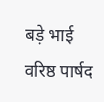बड़े भाई वरिष्ठ पार्षद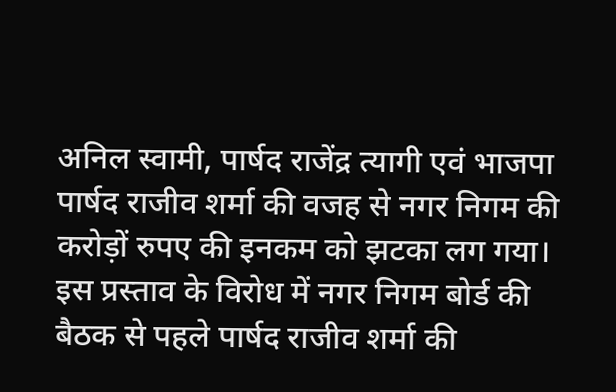अनिल स्वामी, पार्षद राजेंद्र त्यागी एवं भाजपा पार्षद राजीव शर्मा की वजह से नगर निगम की करोड़ों रुपए की इनकम को झटका लग गया। इस प्रस्ताव के विरोध में नगर निगम बोर्ड की बैठक से पहले पार्षद राजीव शर्मा की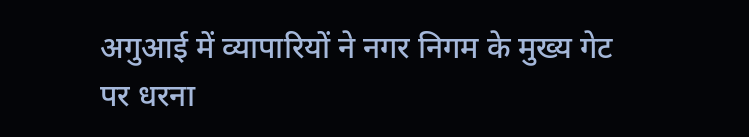अगुआई में व्यापारियों ने नगर निगम के मुख्य गेट पर धरना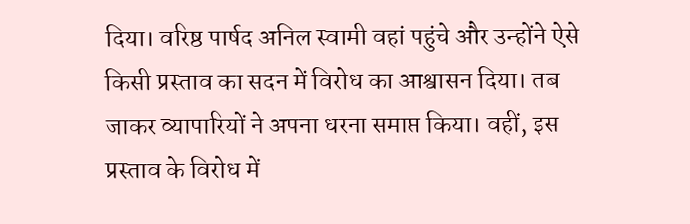दिया। वरिष्ठ पार्षद अनिल स्वामी वहां पहुंचे और उन्होंने ऐसे किसी प्रस्ताव का सदन में विरोध का आश्वासन दिया। तब जाकर व्यापारियों ने अपना धरना समाप्त किया। वहीं, इस प्रस्ताव के विरोध में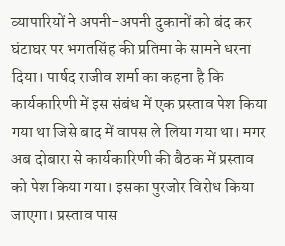व्यापारियों ने अपनी-अपनी दुकानों को बंद कर घंटाघर पर भगतसिंह की प्रतिमा के सामने धरना दिया। पार्षद राजीव शर्मा का कहना है कि कार्यकारिणी में इस संबंध में एक प्रस्ताव पेश किया गया था जिसे बाद में वापस ले लिया गया था। मगर अब दोबारा से कार्यकारिणी की बैठक में प्रस्ताव को पेश किया गया। इसका पुरजोर विरोध किया जाएगा। प्रस्ताव पास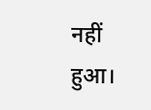नहीं हुआ।